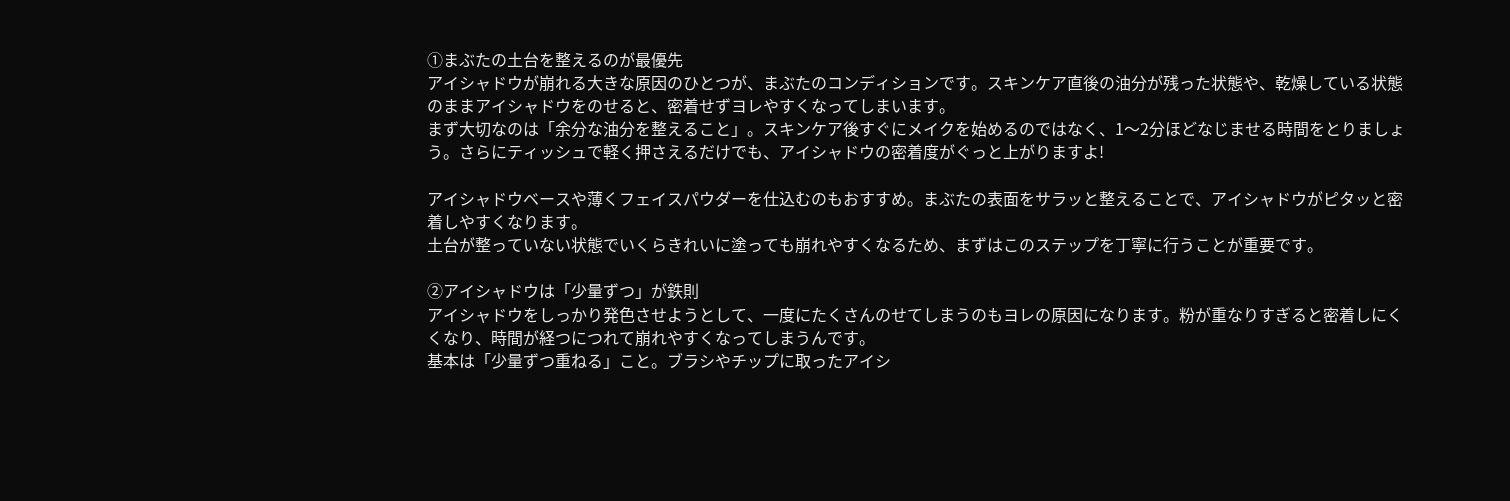①まぶたの土台を整えるのが最優先
アイシャドウが崩れる大きな原因のひとつが、まぶたのコンディションです。スキンケア直後の油分が残った状態や、乾燥している状態のままアイシャドウをのせると、密着せずヨレやすくなってしまいます。
まず大切なのは「余分な油分を整えること」。スキンケア後すぐにメイクを始めるのではなく、1〜2分ほどなじませる時間をとりましょう。さらにティッシュで軽く押さえるだけでも、アイシャドウの密着度がぐっと上がりますよ!

アイシャドウベースや薄くフェイスパウダーを仕込むのもおすすめ。まぶたの表面をサラッと整えることで、アイシャドウがピタッと密着しやすくなります。
土台が整っていない状態でいくらきれいに塗っても崩れやすくなるため、まずはこのステップを丁寧に行うことが重要です。

②アイシャドウは「少量ずつ」が鉄則
アイシャドウをしっかり発色させようとして、一度にたくさんのせてしまうのもヨレの原因になります。粉が重なりすぎると密着しにくくなり、時間が経つにつれて崩れやすくなってしまうんです。
基本は「少量ずつ重ねる」こと。ブラシやチップに取ったアイシ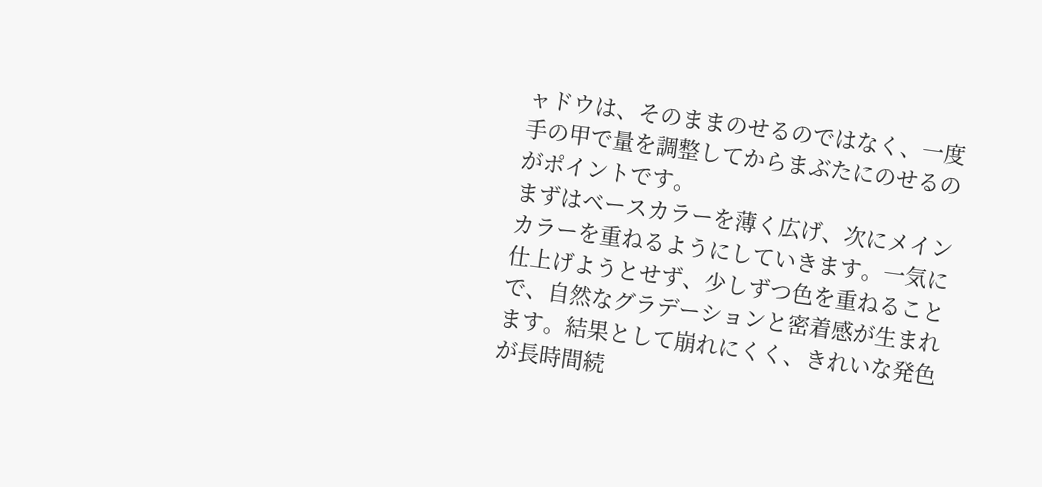ャドウは、そのままのせるのではなく、一度手の甲で量を調整してからまぶたにのせるのがポイントです。
まずはベースカラーを薄く広げ、次にメインカラーを重ねるようにしていきます。一気に仕上げようとせず、少しずつ色を重ねることで、自然なグラデーションと密着感が生まれます。結果として崩れにくく、きれいな発色が長時間続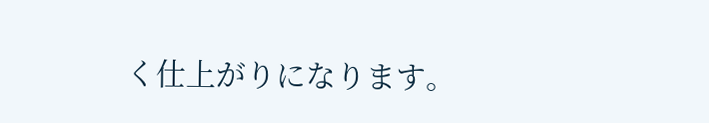く仕上がりになります。